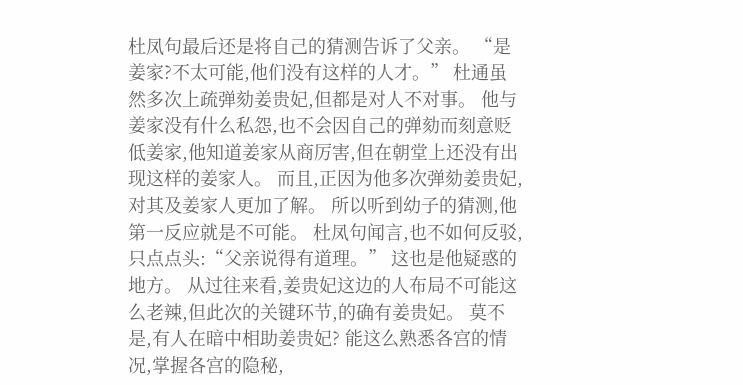杜凤句最后还是将自己的猜测告诉了父亲。 “是姜家?不太可能,他们没有这样的人才。” 杜通虽然多次上疏弹劾姜贵妃,但都是对人不对事。 他与姜家没有什么私怨,也不会因自己的弹劾而刻意贬低姜家,他知道姜家从商厉害,但在朝堂上还没有出现这样的姜家人。 而且,正因为他多次弹劾姜贵妃,对其及姜家人更加了解。 所以听到幼子的猜测,他第一反应就是不可能。 杜凤句闻言,也不如何反驳,只点点头:“父亲说得有道理。” 这也是他疑惑的地方。 从过往来看,姜贵妃这边的人布局不可能这么老辣,但此次的关键环节,的确有姜贵妃。 莫不是,有人在暗中相助姜贵妃? 能这么熟悉各宫的情况,掌握各宫的隐秘,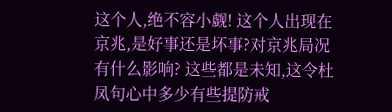这个人,绝不容小觑! 这个人出现在京兆,是好事还是坏事?对京兆局况有什么影响? 这些都是未知,这令杜凤句心中多少有些提防戒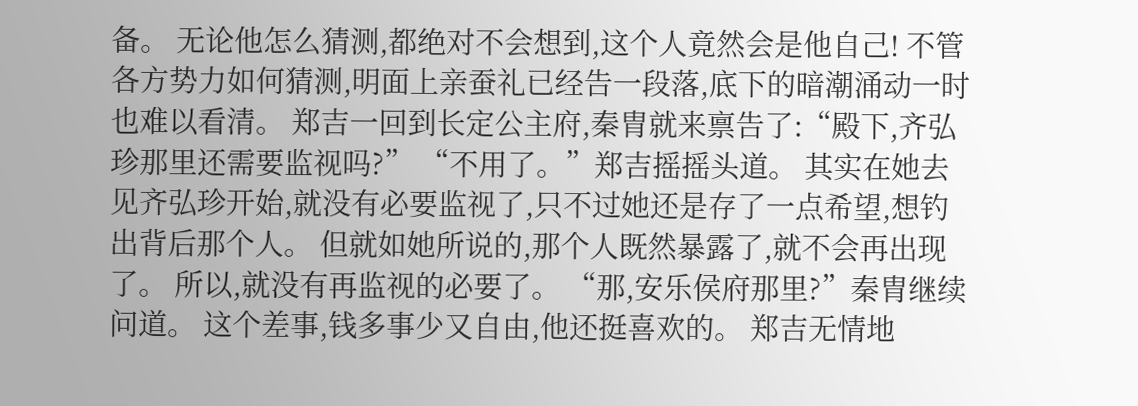备。 无论他怎么猜测,都绝对不会想到,这个人竟然会是他自己! 不管各方势力如何猜测,明面上亲蚕礼已经告一段落,底下的暗潮涌动一时也难以看清。 郑吉一回到长定公主府,秦胄就来禀告了:“殿下,齐弘珍那里还需要监视吗?” “不用了。”郑吉摇摇头道。 其实在她去见齐弘珍开始,就没有必要监视了,只不过她还是存了一点希望,想钓出背后那个人。 但就如她所说的,那个人既然暴露了,就不会再出现了。 所以,就没有再监视的必要了。 “那,安乐侯府那里?”秦胄继续问道。 这个差事,钱多事少又自由,他还挺喜欢的。 郑吉无情地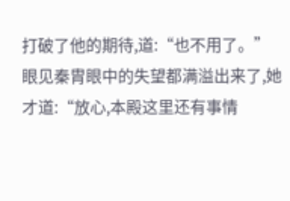打破了他的期待,道:“也不用了。” 眼见秦胄眼中的失望都满溢出来了,她才道:“放心,本殿这里还有事情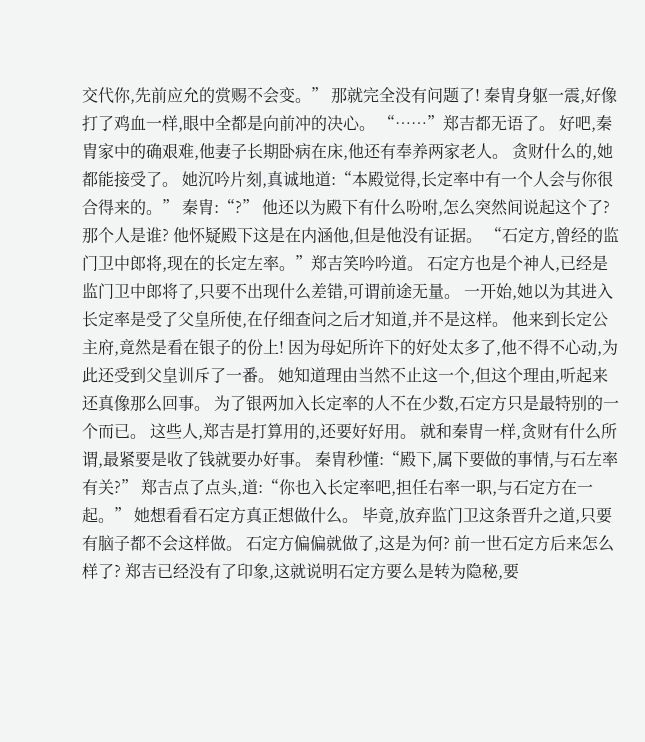交代你,先前应允的赏赐不会变。” 那就完全没有问题了! 秦胄身躯一震,好像打了鸡血一样,眼中全都是向前冲的决心。 “……”郑吉都无语了。 好吧,秦胄家中的确艰难,他妻子长期卧病在床,他还有奉养两家老人。 贪财什么的,她都能接受了。 她沉吟片刻,真诚地道:“本殿觉得,长定率中有一个人会与你很合得来的。” 秦胄:“?” 他还以为殿下有什么吩咐,怎么突然间说起这个了? 那个人是谁? 他怀疑殿下这是在内涵他,但是他没有证据。 “石定方,曾经的监门卫中郎将,现在的长定左率。”郑吉笑吟吟道。 石定方也是个神人,已经是监门卫中郎将了,只要不出现什么差错,可谓前途无量。 一开始,她以为其进入长定率是受了父皇所使,在仔细查问之后才知道,并不是这样。 他来到长定公主府,竟然是看在银子的份上! 因为母妃所许下的好处太多了,他不得不心动,为此还受到父皇训斥了一番。 她知道理由当然不止这一个,但这个理由,听起来还真像那么回事。 为了银两加入长定率的人不在少数,石定方只是最特别的一个而已。 这些人,郑吉是打算用的,还要好好用。 就和秦胄一样,贪财有什么所谓,最紧要是收了钱就要办好事。 秦胄秒懂:“殿下,属下要做的事情,与石左率有关?” 郑吉点了点头,道:“你也入长定率吧,担任右率一职,与石定方在一起。” 她想看看石定方真正想做什么。 毕竟,放弃监门卫这条晋升之道,只要有脑子都不会这样做。 石定方偏偏就做了,这是为何? 前一世石定方后来怎么样了? 郑吉已经没有了印象,这就说明石定方要么是转为隐秘,要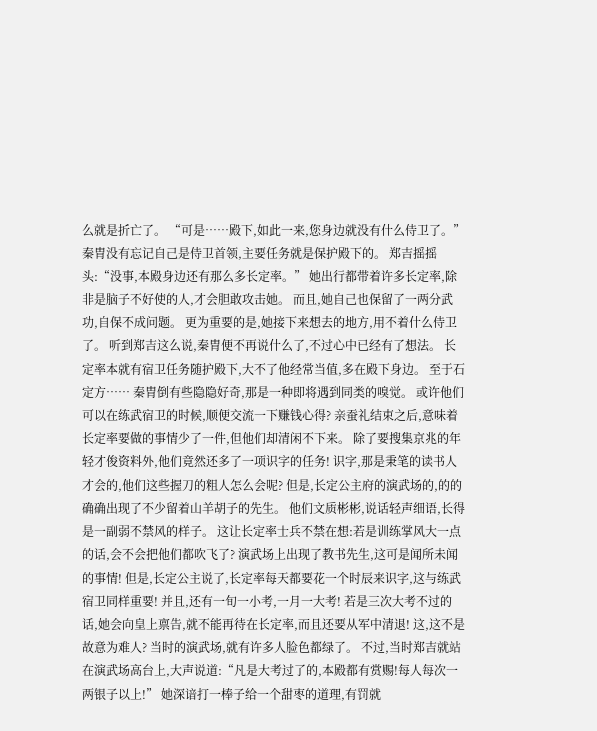么就是折亡了。 “可是……殿下,如此一来,您身边就没有什么侍卫了。” 秦胄没有忘记自己是侍卫首领,主要任务就是保护殿下的。 郑吉摇摇头:“没事,本殿身边还有那么多长定率。” 她出行都带着许多长定率,除非是脑子不好使的人,才会胆敢攻击她。 而且,她自己也保留了一两分武功,自保不成问题。 更为重要的是,她接下来想去的地方,用不着什么侍卫了。 听到郑吉这么说,秦胄便不再说什么了,不过心中已经有了想法。 长定率本就有宿卫任务随护殿下,大不了他经常当值,多在殿下身边。 至于石定方…… 秦胄倒有些隐隐好奇,那是一种即将遇到同类的嗅觉。 或许他们可以在练武宿卫的时候,顺便交流一下赚钱心得? 亲蚕礼结束之后,意味着长定率要做的事情少了一件,但他们却清闲不下来。 除了要搜集京兆的年轻才俊资料外,他们竟然还多了一项识字的任务! 识字,那是秉笔的读书人才会的,他们这些握刀的粗人怎么会呢? 但是,长定公主府的演武场的,的的确确出现了不少留着山羊胡子的先生。 他们文质彬彬,说话轻声细语,长得是一副弱不禁风的样子。 这让长定率士兵不禁在想:若是训练掌风大一点的话,会不会把他们都吹飞了? 演武场上出现了教书先生,这可是闻所未闻的事情! 但是,长定公主说了,长定率每天都要花一个时辰来识字,这与练武宿卫同样重要! 并且,还有一旬一小考,一月一大考! 若是三次大考不过的话,她会向皇上禀告,就不能再待在长定率,而且还要从军中清退! 这,这不是故意为难人? 当时的演武场,就有许多人脸色都绿了。 不过,当时郑吉就站在演武场高台上,大声说道:“凡是大考过了的,本殿都有赏赐!每人每次一两银子以上!” 她深谙打一棒子给一个甜枣的道理,有罚就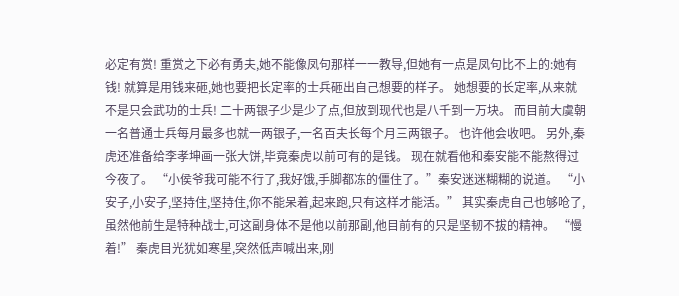必定有赏! 重赏之下必有勇夫,她不能像凤句那样一一教导,但她有一点是凤句比不上的:她有钱! 就算是用钱来砸,她也要把长定率的士兵砸出自己想要的样子。 她想要的长定率,从来就不是只会武功的士兵! 二十两银子少是少了点,但放到现代也是八千到一万块。 而目前大虞朝一名普通士兵每月最多也就一两银子,一名百夫长每个月三两银子。 也许他会收吧。 另外,秦虎还准备给李孝坤画一张大饼,毕竟秦虎以前可有的是钱。 现在就看他和秦安能不能熬得过今夜了。 “小侯爷我可能不行了,我好饿,手脚都冻的僵住了。”秦安迷迷糊糊的说道。 “小安子,小安子,坚持住,坚持住,你不能呆着,起来跑,只有这样才能活。” 其实秦虎自己也够呛了,虽然他前生是特种战士,可这副身体不是他以前那副,他目前有的只是坚韧不拔的精神。 “慢着!” 秦虎目光犹如寒星,突然低声喊出来,刚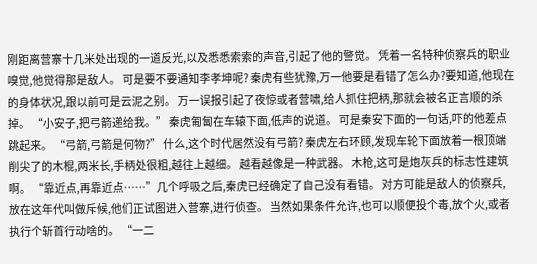刚距离营寨十几米处出现的一道反光,以及悉悉索索的声音,引起了他的警觉。 凭着一名特种侦察兵的职业嗅觉,他觉得那是敌人。 可是要不要通知李孝坤呢? 秦虎有些犹豫,万一他要是看错了怎么办?要知道,他现在的身体状况,跟以前可是云泥之别。 万一误报引起了夜惊或者营啸,给人抓住把柄,那就会被名正言顺的杀掉。 “小安子,把弓箭递给我。” 秦虎匍匐在车辕下面,低声的说道。 可是秦安下面的一句话,吓的他差点跳起来。 “弓箭,弓箭是何物?” 什么,这个时代居然没有弓箭? 秦虎左右环顾,发现车轮下面放着一根顶端削尖了的木棍,两米长,手柄处很粗,越往上越细。 越看越像是一种武器。 木枪,这可是炮灰兵的标志性建筑啊。 “靠近点,再靠近点……”几个呼吸之后,秦虎已经确定了自己没有看错。 对方可能是敌人的侦察兵,放在这年代叫做斥候,他们正试图进入营寨,进行侦查。 当然如果条件允许,也可以顺便投个毒,放个火,或者执行个斩首行动啥的。 “一二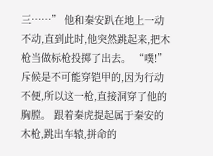三……” 他和秦安趴在地上一动不动,直到此时,他突然跳起来,把木枪当做标枪投掷了出去。 “噗!” 斥候是不可能穿铠甲的,因为行动不便,所以这一枪,直接洞穿了他的胸膛。 跟着秦虎提起属于秦安的木枪,跳出车辕,拼命的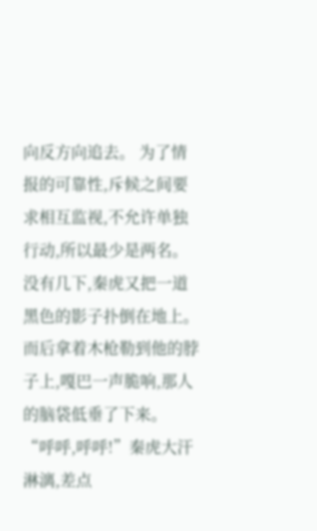向反方向追去。 为了情报的可靠性,斥候之间要求相互监视,不允许单独行动,所以最少是两名。 没有几下,秦虎又把一道黑色的影子扑倒在地上。 而后拿着木枪勒到他的脖子上,嘎巴一声脆响,那人的脑袋低垂了下来。 “呼呼,呼呼!”秦虎大汗淋漓,差点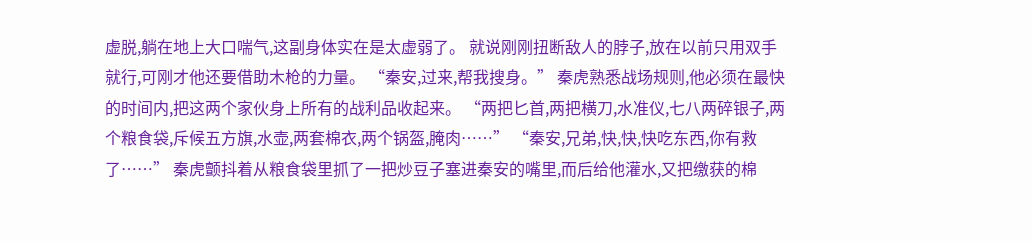虚脱,躺在地上大口喘气,这副身体实在是太虚弱了。 就说刚刚扭断敌人的脖子,放在以前只用双手就行,可刚才他还要借助木枪的力量。 “秦安,过来,帮我搜身。” 秦虎熟悉战场规则,他必须在最快的时间内,把这两个家伙身上所有的战利品收起来。 “两把匕首,两把横刀,水准仪,七八两碎银子,两个粮食袋,斥候五方旗,水壶,两套棉衣,两个锅盔,腌肉……” “秦安,兄弟,快,快,快吃东西,你有救了……” 秦虎颤抖着从粮食袋里抓了一把炒豆子塞进秦安的嘴里,而后给他灌水,又把缴获的棉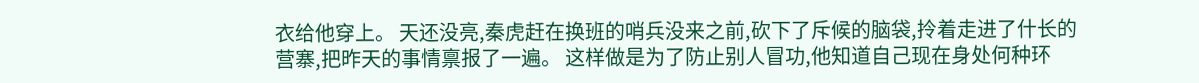衣给他穿上。 天还没亮,秦虎赶在换班的哨兵没来之前,砍下了斥候的脑袋,拎着走进了什长的营寨,把昨天的事情禀报了一遍。 这样做是为了防止别人冒功,他知道自己现在身处何种环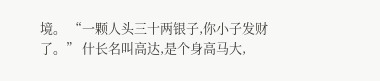境。 “一颗人头三十两银子,你小子发财了。” 什长名叫高达,是个身高马大,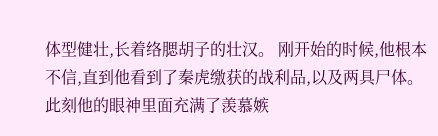体型健壮,长着络腮胡子的壮汉。 刚开始的时候,他根本不信,直到他看到了秦虎缴获的战利品,以及两具尸体。 此刻他的眼神里面充满了羡慕嫉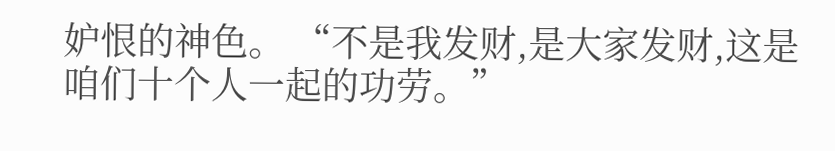妒恨的神色。 “不是我发财,是大家发财,这是咱们十个人一起的功劳。”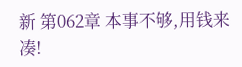新 第062章 本事不够,用钱来凑!